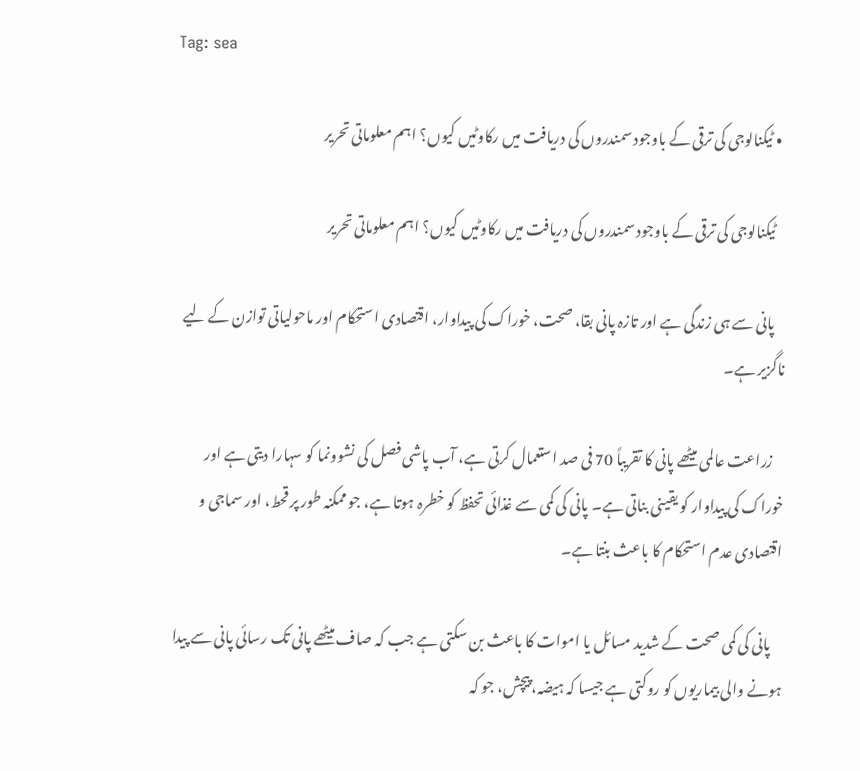Tag: sea

  • ٹیکنالوجی کی ترقی کے باوجود سمندروں کی دریافت میں رکاوٹیں کیوں؟ اہم معلوماتی تحریر

    ٹیکنالوجی کی ترقی کے باوجود سمندروں کی دریافت میں رکاوٹیں کیوں؟ اہم معلوماتی تحریر

    پانی سے ہی زندگی ہے اور تازہ پانی بقا، صحت، خوراک کی پیداوار، اقتصادی استحکام اور ماحولیاتی توازن کے لیے ناگزیر ہے۔

    زراعت عالمی میٹھے پانی کا تقریباً 70 فی صد استعمال کرتی ہے، آب پاشی فصل کی نشوونما کو سہارا دیتی ہے اور خوراک کی پیداوار کو یقینی بناتی ہے۔ پانی کی کمی سے غذائی تحفظ کو خطرہ ہوتا ہے، جو ممکنہ طور پر قحط، اور سماجی و اقتصادی عدم استحکام کا باعث بنتا ہے۔

    پانی کی کمی صحت کے شدید مسائل یا اموات کا باعث بن سکتی ہے جب کہ صاف میٹھے پانی تک رسائی پانی سے پیدا ہونے والی بیماریوں کو روکتی ہے جیسا کہ ہیضہ، پیچش، جو کہ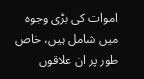اموات کی بڑی وجوہ میں شامل ہیں، خاص طور پر ان علاقوں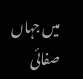میں جہاں صفائی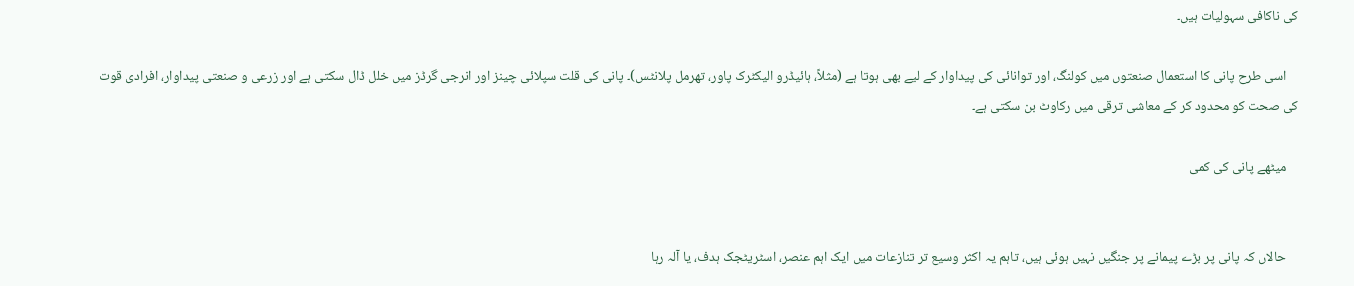کی ناکافی سہولیات ہیں۔

    اسی طرح پانی کا استعمال صنعتوں میں کولنگ، اور توانائی کی پیداوار کے لیے بھی ہوتا ہے (مثلاً، ہائیڈرو الیکٹرک پاور، تھرمل پلانٹس)۔ پانی کی قلت سپلائی چینز اور انرجی گرڈز میں خلل ڈال سکتی ہے اور زرعی و صنعتی پیداوار، افرادی قوت کی صحت کو محدود کر کے معاشی ترقی میں رکاوٹ بن سکتی ہے۔

    میٹھے پانی کی کمی


    حالاں کہ پانی پر بڑے پیمانے پر جنگیں نہیں ہوئی ہیں، تاہم یہ اکثر وسیع تر تنازعات میں ایک اہم عنصر، اسٹریٹجک ہدف، یا آلہ رہا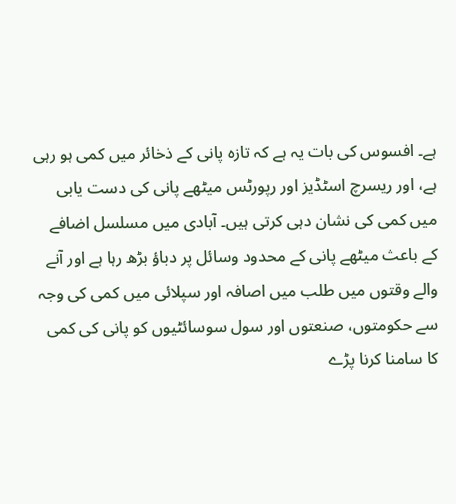ہے۔ افسوس کی بات یہ ہے کہ تازہ پانی کے ذخائر میں کمی ہو رہی ہے، اور ریسرچ اسٹڈیز اور رپورٹس میٹھے پانی کی دست یابی میں کمی کی نشان دہی کرتی ہیں۔ آبادی میں مسلسل اضافے کے باعث میٹھے پانی کے محدود وسائل پر دباؤ بڑھ رہا ہے اور آنے والے وقتوں میں طلب میں اصافہ اور سپلائی میں کمی کی وجہ سے حکومتوں، صنعتوں اور سول سوسائٹیوں کو پانی کی کمی کا سامنا کرنا پڑے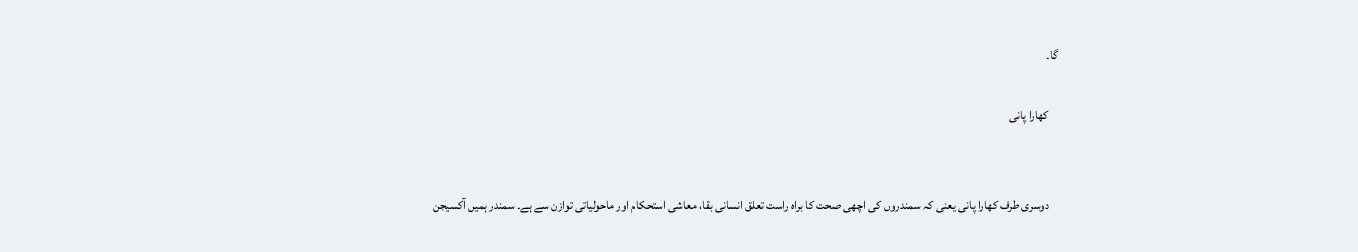گا۔

    کھارا پانی


    دوسری طرف کھارا پانی یعنی کہ سمندروں کی اچھی صحت کا براہ راست تعلق انسانی بقا، معاشی استحکام اور ماحولیاتی توازن سے ہے۔ سمندر ہمیں آکسیجن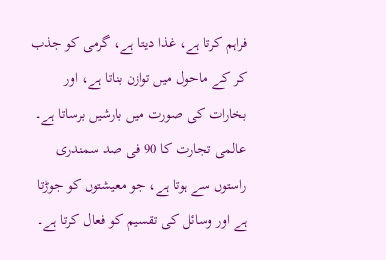فراہم کرتا ہے، غذا دیتا ہے، گرمی کو جذب کر کے ماحول میں توازن بناتا ہے، اور بخارات کی صورت میں بارشیں برساتا ہے۔ عالمی تجارت کا 90 فی صد سمندری راستوں سے ہوتا ہے، جو معیشتوں کو جوڑتا ہے اور وسائل کی تقسیم کو فعال کرتا ہے۔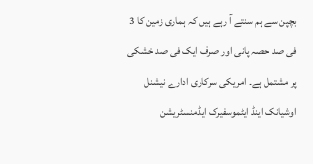بچپن سے ہم سنتے آ رہے ہیں کہ ہماری زمین کا 3 فی صد حصہ پانی اور صرف ایک فی صد خشکی پر مشتمل ہے۔ امریکی سرکاری ادارے نیشنل اوشیانک اینڈ ایٹموسفیرک ایڈمنسٹریشن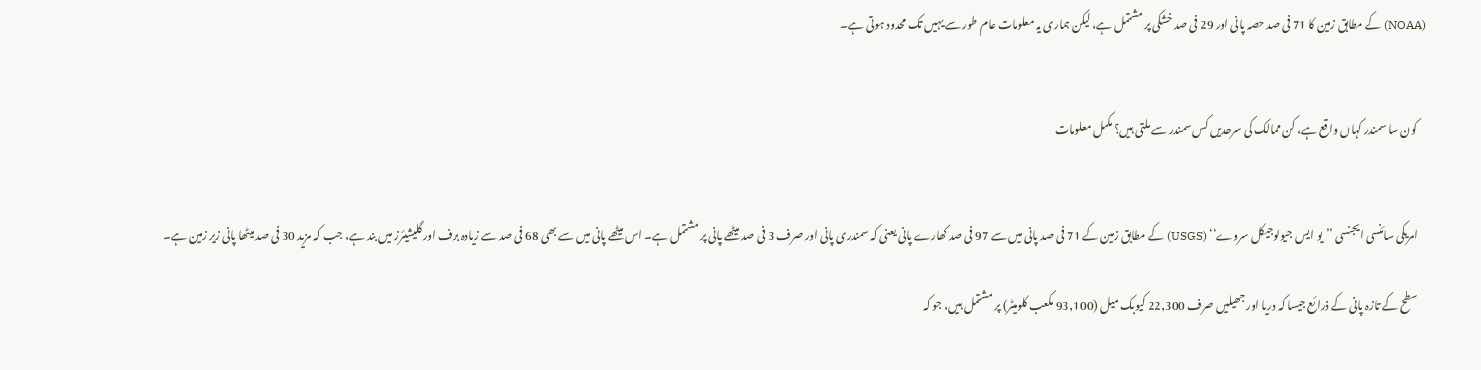(NOAA) کے مطابق زمین کا 71 فی صد حصہ پانی اور 29 فی صد خشکی پر مشتمل ہے، لیکن ہماری یہ معلومات عام طور سے یہیں تک محدود ہوتی ہے۔


    کون سا سمندر کہاں واقع ہے، کن ممالک کی سرحدیں کس سمندر سے ملتی ہیں؟ مکمل معلومات


    امریکی سائنسی ایجنسی ’’یو ایس جیولوجیکل سروے‘‘ (USGS) کے مطابق زمین کے 71 فی صد پانی میں سے 97 فی صد کھارے پانی یعنی کہ سمندری پانی اور صرف 3 فی صد میٹھے پانی پر مشتمل ہے۔ اس میٹھے پانی میں سے بھی 68 فی صد سے زیادہ برف اور گلیشیئرز میں بند ہے، جب کہ مزید 30 فی صد میٹھا پانی زیر زمین ہے۔

    سطح کے تازہ پانی کے ذرائع جیسا کہ دریا اور جھیلیں صرف 22,300 کیوبک میل (93,100 مکعب کلومیٹر) پر مشتمل ہیں، جو کہ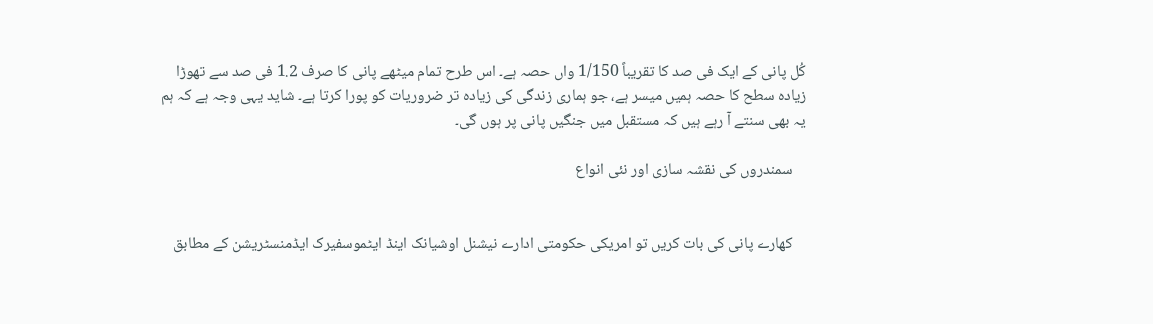کُل پانی کے ایک فی صد کا تقریباً 1/150 واں حصہ ہے۔ اس طرح تمام میٹھے پانی کا صرف 1.2 فی صد سے تھوڑا زیادہ سطح کا حصہ ہمیں میسر ہے، جو ہماری زندگی کی زیادہ تر ضروریات کو پورا کرتا ہے۔ شاید یہی وجہ ہے کہ ہم یہ بھی سنتے آ رہے ہیں کہ مستقبل میں جنگیں پانی پر ہوں گی۔

    سمندروں کی نقشہ سازی اور نئی انواع


    کھارے پانی کی بات کریں تو امریکی حکومتی ادارے نیشنل اوشیانک اینڈ ایٹموسفیرک ایڈمنسٹریشن کے مطابق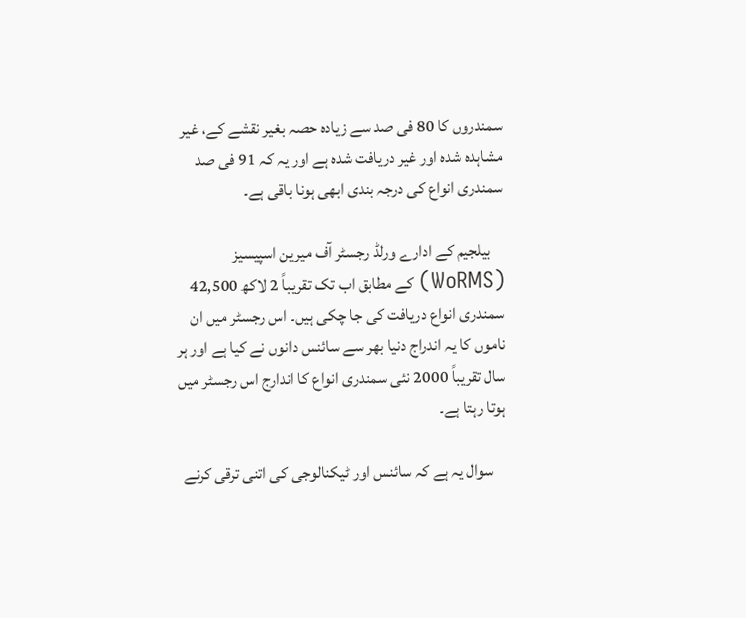سمندروں کا 80 فی صد سے زیادہ حصہ بغیر نقشے کے، غیر مشاہدہ شدہ اور غیر دریافت شدہ ہے اور یہ کہ 91 فی صد سمندری انواع کی درجہ بندی ابھی ہونا باقی ہے۔

    بیلجیم کے ادارے ورلڈ رجسٹر آف میرین اسپیسیز (WoRMS) کے مطابق اب تک تقریباً 2 لاکھ 42,500 سمندری انواع دریافت کی جا چکی ہیں۔ اس رجسٹر میں ان ناموں کا یہ اندراج دنیا بھر سے سائنس دانوں نے کیا ہے اور ہر سال تقریباً 2000 نئی سمندری انواع کا اندارج اس رجسٹر میں ہوتا رہتا ہے۔

    سوال یہ ہے کہ سائنس اور ٹیکنالوجی کی اتنی ترقی کرنے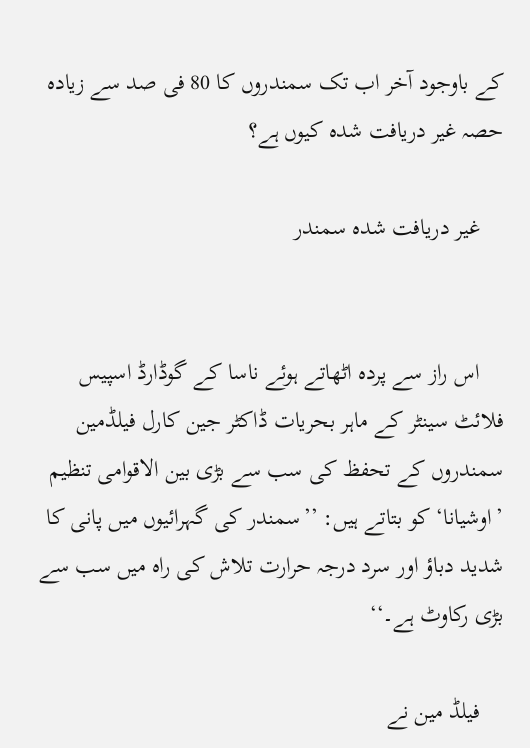کے باوجود آخر اب تک سمندروں کا 80 فی صد سے زیادہ حصہ غیر دریافت شدہ کیوں ہے؟

    غیر دریافت شدہ سمندر


    اس راز سے پردہ اٹھاتے ہوئے ناسا کے گوڈارڈ اسپیس فلائٹ سینٹر کے ماہر بحریات ڈاکٹر جین کارل فیلڈمین سمندروں کے تحفظ کی سب سے بڑی بین الاقوامی تنظیم ’اوشیانا‘ کو بتاتے ہیں: ’’سمندر کی گہرائیوں میں پانی کا شدید دباؤ اور سرد درجہ حرارت تلاش کی راہ میں سب سے بڑی رکاوٹ ہے۔‘‘

    فیلڈ مین نے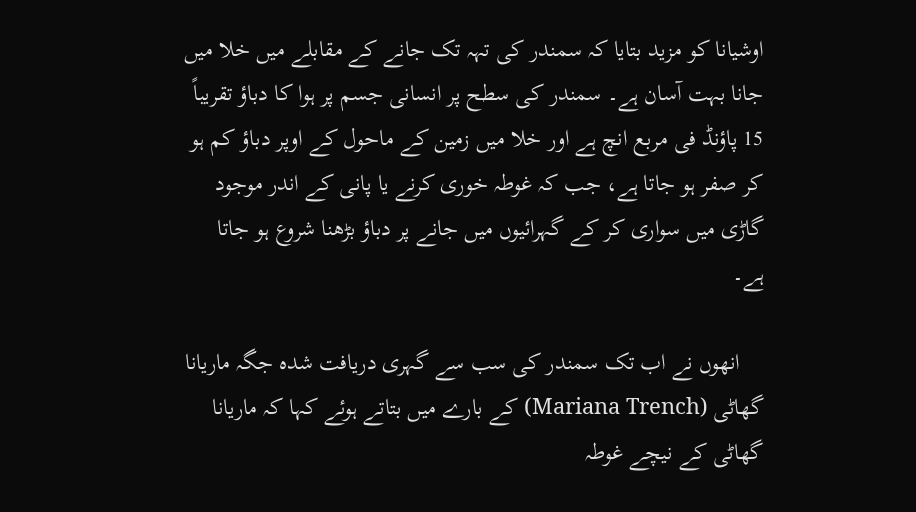اوشیانا کو مزید بتایا کہ سمندر کی تہہ تک جانے کے مقابلے میں خلا میں جانا بہت آسان ہے۔ سمندر کی سطح پر انسانی جسم پر ہوا کا دباؤ تقریباً 15 پاؤنڈ فی مربع انچ ہے اور خلا میں زمین کے ماحول کے اوپر دباؤ کم ہو کر صفر ہو جاتا ہے، جب کہ غوطہ خوری کرنے یا پانی کے اندر موجود گاڑی میں سواری کر کے گہرائیوں میں جانے پر دباؤ بڑھنا شروع ہو جاتا ہے۔

    انھوں نے اب تک سمندر کی سب سے گہری دریافت شدہ جگہ ماریانا گھاٹی (Mariana Trench) کے بارے میں بتاتے ہوئے کہا کہ ماریانا گھاٹی کے نیچے غوطہ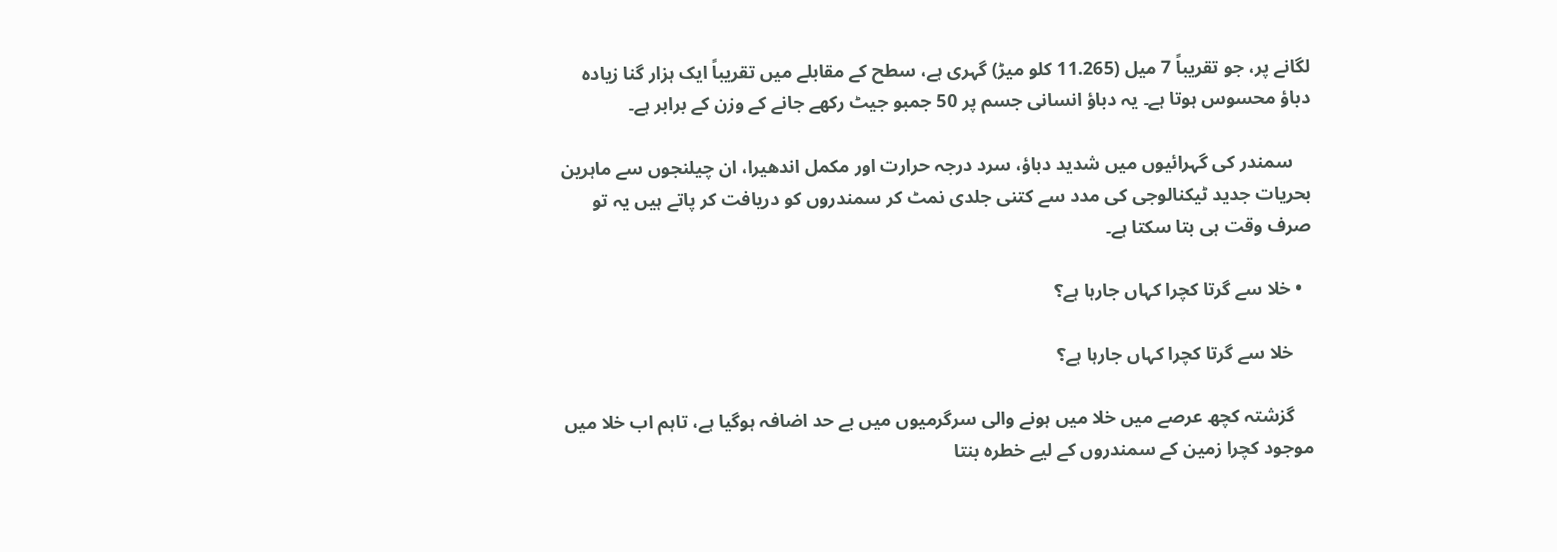لگانے پر، جو تقریباً 7 میل (11.265 کلو میڑ) گہری ہے، سطح کے مقابلے میں تقریباً ایک ہزار گنا زیادہ دباؤ محسوس ہوتا ہے۔ یہ دباؤ انسانی جسم پر 50 جمبو جیٹ رکھے جانے کے وزن کے برابر ہے۔

    سمندر کی گہرائیوں میں شدید دباؤ، سرد درجہ حرارت اور مکمل اندھیرا، ان چیلنجوں سے ماہرین بحریات جدید ٹیکنالوجی کی مدد سے کتنی جلدی نمٹ کر سمندروں کو دریافت کر پاتے ہیں یہ تو صرف وقت ہی بتا سکتا ہے۔

  • خلا سے گرتا کچرا کہاں جارہا ہے؟

    خلا سے گرتا کچرا کہاں جارہا ہے؟

    گزشتہ کچھ عرصے میں خلا میں ہونے والی سرگرمیوں میں بے حد اضافہ ہوگیا ہے، تاہم اب خلا میں موجود کچرا زمین کے سمندروں کے لیے خطرہ بنتا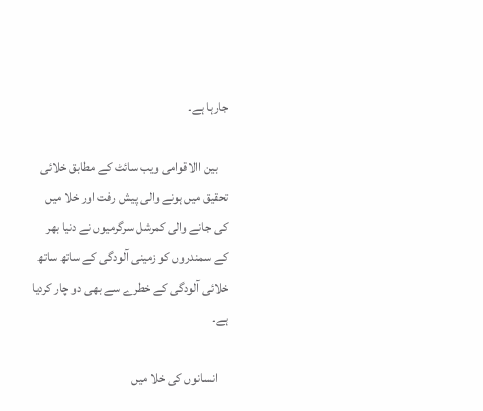جارہا ہے۔

    بین االاقوامی ویب سائٹ کے مطابق خلائی تحقیق میں ہونے والی پیش رفت اور خلا میں کی جانے والی کمرشل سرگرمیوں نے دنیا بھر کے سمندروں کو زمینی آلودگی کے ساتھ ساتھ خلائی آلودگی کے خطرے سے بھی دو چار کردیا ہے۔

    انسانوں کی خلا میں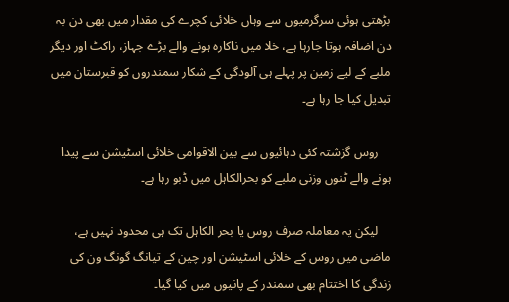بڑھتی ہوئی سرگرمیوں سے وہاں خلائی کچرے کی مقدار میں بھی دن بہ دن اضافہ ہوتا جارہا ہے، خلا میں ناکارہ ہونے والے بڑے جہاز، راکٹ اور دیگر ملبے کے لیے زمین پر پہلے ہی آلودگی کے شکار سمندروں کو قبرستان میں تبدیل کیا جا رہا ہے۔

    روس گزشتہ کئی دہائیوں سے بین الاقوامی خلائی اسٹیشن سے پیدا ہونے والے ٹنوں وزنی ملبے کو بحرالکاہل میں ڈبو رہا ہے۔

    لیکن یہ معاملہ صرف روس یا بحر الکاہل تک ہی محدود نہیں ہے، ماضی میں روس کے خلائی اسٹیشن اور چین کے تیانگ گونگ ون کی زندگی کا اختتام بھی سمندر کے پانیوں میں کیا گیا۔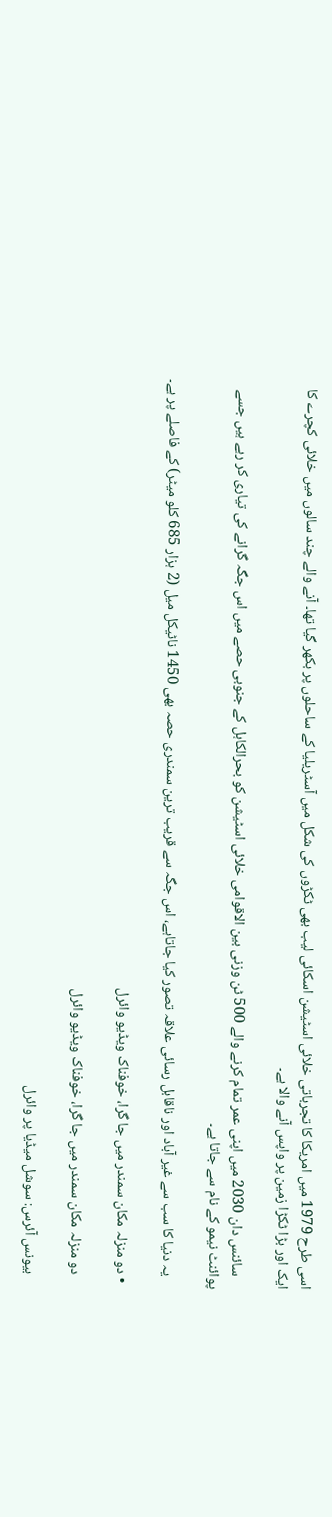اسی طرح 1979 میں امریکا کا تجرباتی خلائی اسٹیشن اسکائی لیب بھی ٹکڑوں کی شکل میں آسٹریلیا کے ساحلوں پر بکھر گیا تھا۔ آنے والے چند سالوں میں خلائی کچرے کا ایک اور بڑا ٹکڑا زمین پر واپس آنے والا ہے۔

    سائنس دان 2030 میں اپنی عمر تمام کرنے والے 500 ٹن وزنی بین الاقوامی خلائی اسٹیشن کو بحرالکاہل کے جنوبی حصے میں اس جگہ گرانے کی تیاری کر رہے ہیں جسے پوائنٹ نیمو کے نام سے جاتا ہے۔

    یہ دنیا کا سب سے غیر آباد اور ناقابل رسائی علاقہ تصور کیا جاتاہے، اس جگہ سے قریب ترین سمندری حصہ بھی 1450 ناٹیکل میل (2 ہزار 685 کلو میٹر) کے فاصلے پر ہے۔

  • دو منزلہ مکان سمندر میں جا گرا، خوفناک ویڈیو وائرل

    دو منزلہ مکان سمندر میں جا گرا، خوفناک ویڈیو وائرل

    بیونس آئرس: سوشل میڈیا پر وائرل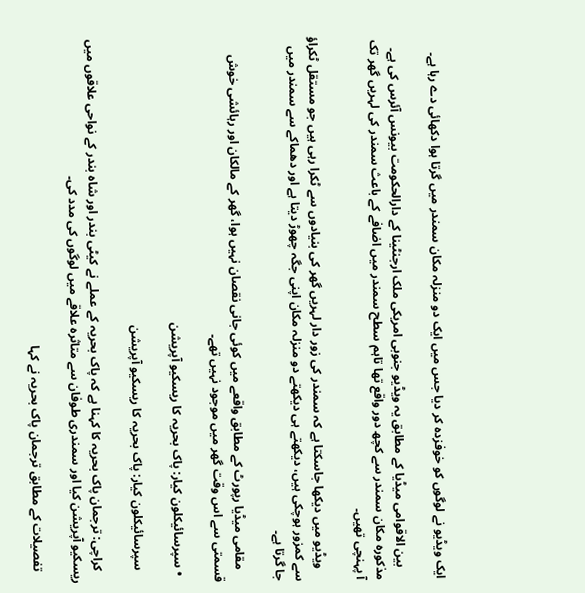ایک ویڈیو نے لوگوں کو خوفزدہ کر دیا جس میں ایک دو منزلہ مکان سمندر میں گرتا ہوا دکھائی دے رہا ہے۔

    بین الاقوامی میڈیا کے مطابق یہ ویڈیو جنوبی امریکی ملک ارجنٹینا کے دارالحکومت بیونس آئرس کی ہے۔ مذکورہ مکان سمندر سے کچھ دور واقع تھا تاہم سطح سمندر میں اضافے کے باعث سمندر کی لہریں گھر تک آ پہنچی تھیں۔

    ویڈیو میں دیکھا جاسکتا ہے کہ سمندر کی زور دار لہریں گھر کی بنیادوں سے ٹکرا رہی ہیں جو مستقل ٹکراؤ سے کمزور ہوچکی ہیں، دیکھتے ہی دیکھتے دو منزلہ مکان اپنی جگہ چھوڑ دیتا ہے اور دھماکے سے سمندر میں جا گرتا ہے۔

    مقامی میڈیا رپورٹ کے مطابق واقعے میں کوئی جانی نقصان نہیں ہوا، گھر کے مالکان اور رہائشی خوش قسمتی سے اس وقت گھر میں موجود نہیں تھے۔

  • سپرسائیکلون کیار: پاک بحریہ کا ریسکیو آپریشن

    سپرسائیکلون کیار: پاک بحریہ کا ریسکیو آپریشن

    کراچی: ترجمان پاک بحریہ کا کہنا ہے کہ پاک بحریہ کے عملے نے کیٹی بندر اور شاہ بندر کے نواحی علاقوں میں ریسکیو آپریشن کیا اور سمندری طوفان سے متاثرہ علاقے میں لوگوں کی مدد کی۔

    تفصیلات کے مطابق ترجمان پاک بحریہ نے کہا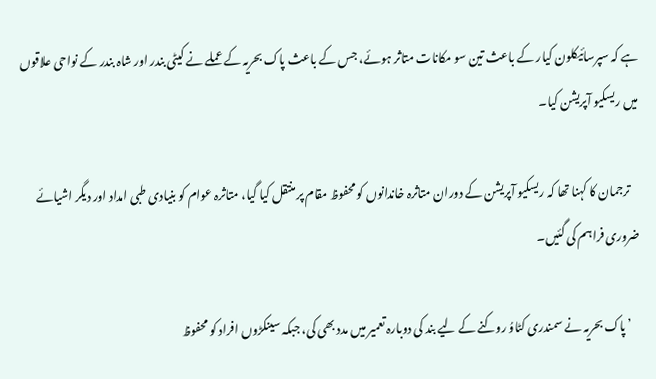ہے کہ سپرسائیکلون کیار کے باعث تین سو مکانات متاثر ہوئے، جس کے باعث پاک بحریہ کے عملے نے کیٹی بندر اور شاہ بندر کے نواحی علاقوں میں ریسکیو آپریشن کیا۔

    ترجمان کا کہنا تھا کہ ریسکیو آپریشن کے دوران متاثرہ خاندانوں کو محفوظ مقام پر منتقل کیا گیا، متاثرہ عوام کو بنیادی طبی امداد اور دیگر اشیائے ضروری فراہم کی گئیں۔

    ’پاک بحریہ نے سمندری کٹاوُ روکنے کے لیے بند کی دوبارہ تعمیر میں مدد بھی کی، جبکہ سینکڑوں افراد کو محفوظ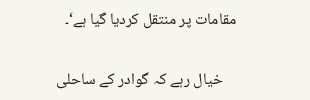مقامات پر منتقل کردیا گیا ہے‘۔

    خیال رہے کہ گوادر کے ساحلی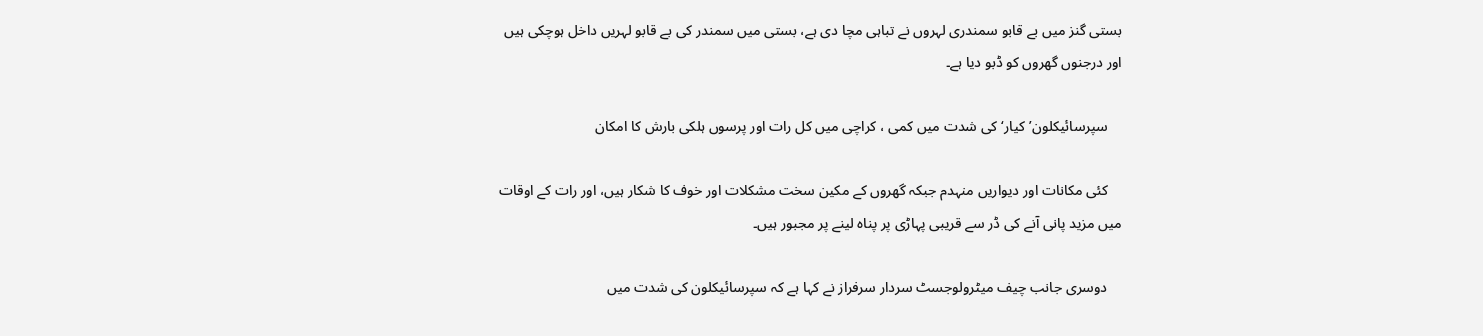بستی گنز میں بے قابو سمندری لہروں نے تباہی مچا دی ہے، بستی میں سمندر کی بے قابو لہریں داخل ہوچکی ہیں اور درجنوں گھروں کو ڈبو دیا ہے۔

    سپرسائیکلون’کیار‘کی شدت میں کمی ، کراچی میں کل رات اور پرسوں ہلکی بارش کا امکان

    کئی مکانات اور دیواریں منہدم جبکہ گھروں کے مکین سخت مشکلات اور خوف کا شکار ہیں، اور رات کے اوقات میں مزید پانی آنے کی ڈر سے قریبی پہاڑی پر پناہ لینے پر مجبور ہیں۔

    دوسری جانب چیف میٹرولوجسٹ سردار سرفراز نے کہا ہے کہ سپرسائیکلون کی شدت میں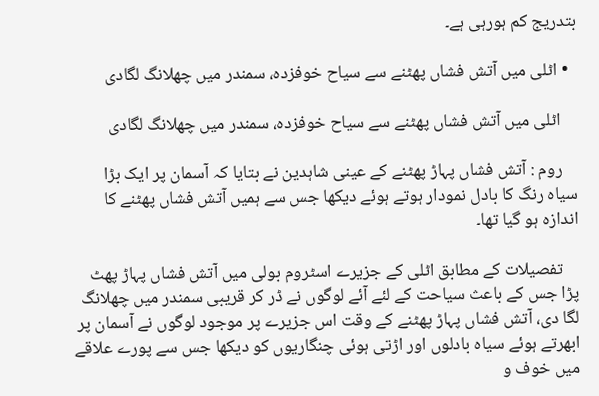بتدریج کم ہورہی ہے۔

  • اٹلی میں آتش فشاں پھٹنے سے سیاح خوفزدہ، سمندر میں چھلانگ لگادی

    اٹلی میں آتش فشاں پھٹنے سے سیاح خوفزدہ، سمندر میں چھلانگ لگادی

    روم : آتش فشاں پہاڑ پھٹنے کے عینی شاہدین نے بتایا کہ آسمان پر ایک بڑا سیاہ رنگ کا بادل نمودار ہوتے ہوئے دیکھا جس سے ہمیں آتش فشاں پھٹنے کا اندازہ ہو گیا تھا۔

    تفصیلات کے مطابق اٹلی کے جزیرے اسٹروم بولی میں آتش فشاں پہاڑ پھٹ پڑا جس کے باعث سیاحت کے لئے آئے لوگوں نے ڈر کر قریبی سمندر میں چھلانگ لگا دی، آتش فشاں پہاڑ پھٹنے کے وقت اس جزیرے پر موجود لوگوں نے آسمان پر ابھرتے ہوئے سیاہ بادلوں اور اڑتی ہوئی چنگاریوں کو دیکھا جس سے پورے علاقے میں خوف و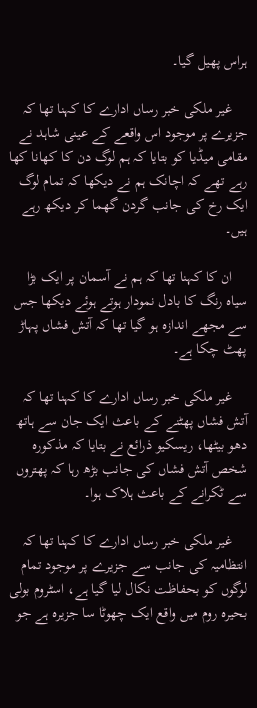ہراس پھیل گیا۔

    غیر ملکی خبر رساں ادارے کا کہنا تھا کہ جزیرے پر موجود اس واقعے کے عینی شاہد نے مقامی میڈیا کو بتایا کہ ہم لوگ دن کا کھانا کھا رہے تھے کہ اچانک ہم نے دیکھا کہ تمام لوگ ایک رخ کی جانب گردن گھما کر دیکھ رہے ہیں۔

    ان کا کہنا تھا کہ ہم نے آسمان پر ایک بڑا سیاہ رنگ کا بادل نمودار ہوتے ہوئے دیکھا جس سے مجھے اندازہ ہو گیا تھا کہ آتش فشاں پہاڑ پھٹ چکا ہے۔

    غیر ملکی خبر رساں ادارے کا کہنا تھا کہ آتش فشاں پھٹنے کے باعث ایک جان سے ہاتھ دھو بیٹھا، ریسکیو ذرائع نے بتایا کہ مذکورہ شخص آتش فشاں کی جانب بڑھ رہا کہ پھتروں سے ٹکرانے کے باعث ہلاک ہوا۔

    غیر ملکی خبر رساں ادارے کا کہنا تھا کہ انتظامیہ کی جانب سے جزیرے پر موجود تمام لوگوں کو بحفاظت نکال لیا گیا ہے، اسٹروم بولی بحیرہ روم میں واقع ایک چھوٹا سا جزیرہ ہے جو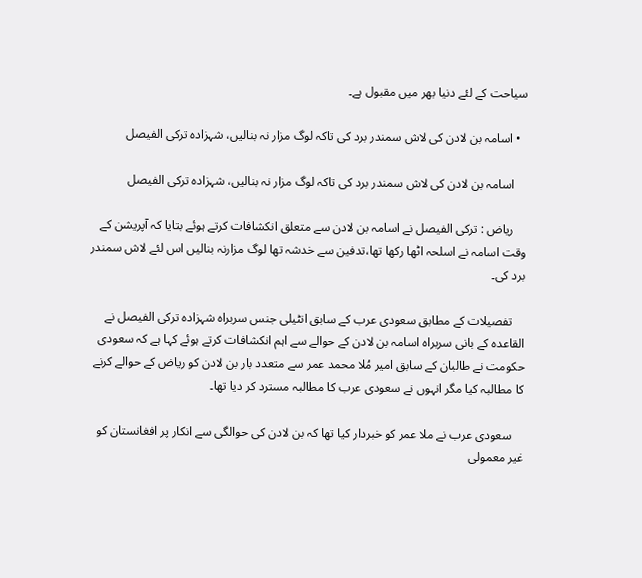سیاحت کے لئے دنیا بھر میں مقبول ہے۔

  • اسامہ بن لادن کی لاش سمندر برد کی تاکہ لوگ مزار نہ بنالیں، شہزادہ ترکی الفیصل

    اسامہ بن لادن کی لاش سمندر برد کی تاکہ لوگ مزار نہ بنالیں، شہزادہ ترکی الفیصل

    ریاض : ترکی الفیصل نے اسامہ بن لادن سے متعلق انکشافات کرتے ہوئے بتایا کہ آپریشن کے وقت اسامہ نے اسلحہ اٹھا رکھا تھا،تدفین سے خدشہ تھا لوگ مزارنہ بنالیں اس لئے لاش سمندر برد کی۔

    تفصیلات کے مطابق سعودی عرب کے سابق انٹیلی جنس سربراہ شہزادہ ترکی الفیصل نے القاعدہ کے بانی سربراہ اسامہ بن لادن کے حوالے سے اہم انکشافات کرتے ہوئے کہا ہے کہ سعودی حکومت نے طالبان کے سابق امیر مُلا محمد عمر سے متعدد بار بن لادن کو ریاض کے حوالے کرنے کا مطالبہ کیا مگر انہوں نے سعودی عرب کا مطالبہ مسترد کر دیا تھا۔

    سعودی عرب نے ملا عمر کو خبردار کیا تھا کہ بن لادن کی حوالگی سے انکار پر افغانستان کو غیر معمولی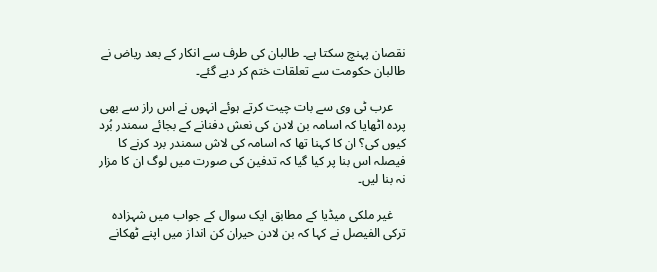نقصان پہنچ سکتا ہے۔ طالبان کی طرف سے انکار کے بعد ریاض نے طالبان حکومت سے تعلقات ختم کر دیے گئے۔

    عرب ٹی وی سے بات چیت کرتے ہوئے انہوں نے اس راز سے بھی پردہ اٹھایا کہ اسامہ بن لادن کی نعش دفنانے کے بجائے سمندر بُرد کیوں کی؟ ان کا کہنا تھا کہ اسامہ کی لاش سمندر برد کرنے کا فیصلہ اس بنا پر کیا گیا کہ تدفین کی صورت میں لوگ ان کا مزار نہ بنا لیں۔

    غیر ملکی میڈیا کے مطابق ایک سوال کے جواب میں شہزادہ ترکی الفیصل نے کہا کہ بن لادن حیران کن انداز میں اپنے ٹھکانے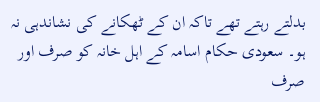بدلتے رہتے تھے تاکہ ان کے ٹھکانے کی نشاندہی نہ ہو۔ سعودی حکام اسامہ کے اہل خانہ کو صرف اور صرف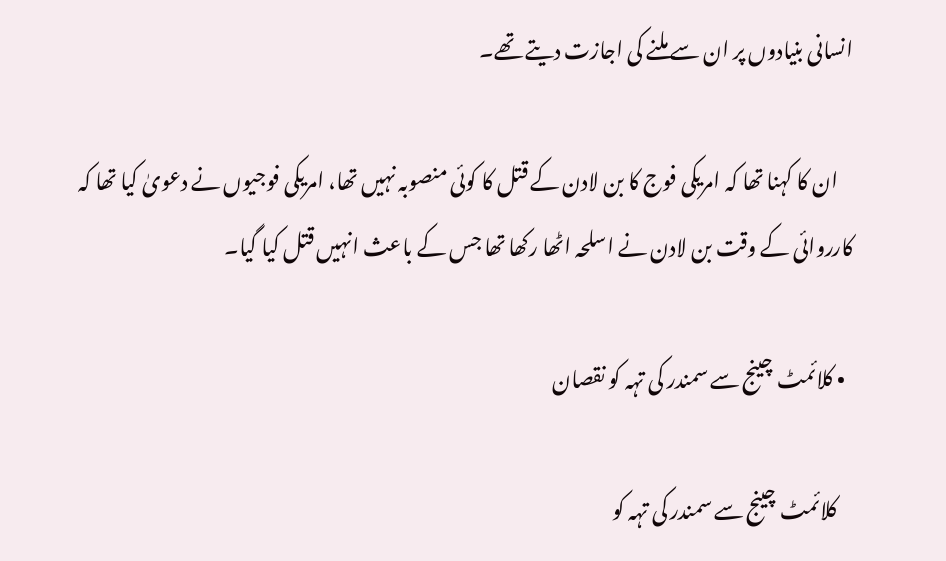انسانی بنیادوں پر ان سے ملنے کی اجازت دیتے تھے۔

    ان کا کہنا تھا کہ امریکی فوج کا بن لادن کے قتل کا کوئی منصوبہ نہیں تھا، امریکی فوجیوں نے دعویٰ کیا تھا کہ کارروائی کے وقت بن لادن نے اسلحہ اٹھا رکھا تھا جس کے باعث انہیں قتل کیا گیا۔

  • کلائمٹ چینج سے سمندر کی تہہ کو نقصان

    کلائمٹ چینج سے سمندر کی تہہ کو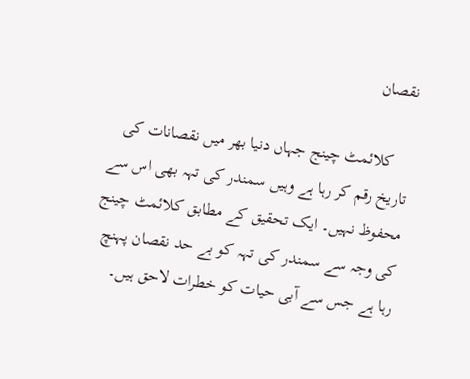نقصان

    کلائمٹ چینج جہاں دنیا بھر میں نقصانات کی تاریخ رقم کر رہا ہے وہیں سمندر کی تہہ بھی اس سے محفوظ نہیں۔ ایک تحقیق کے مطابق کلائمٹ چینج کی وجہ سے سمندر کی تہہ کو بے حد نقصان پہنچ رہا ہے جس سے آبی حیات کو خطرات لاحق ہیں۔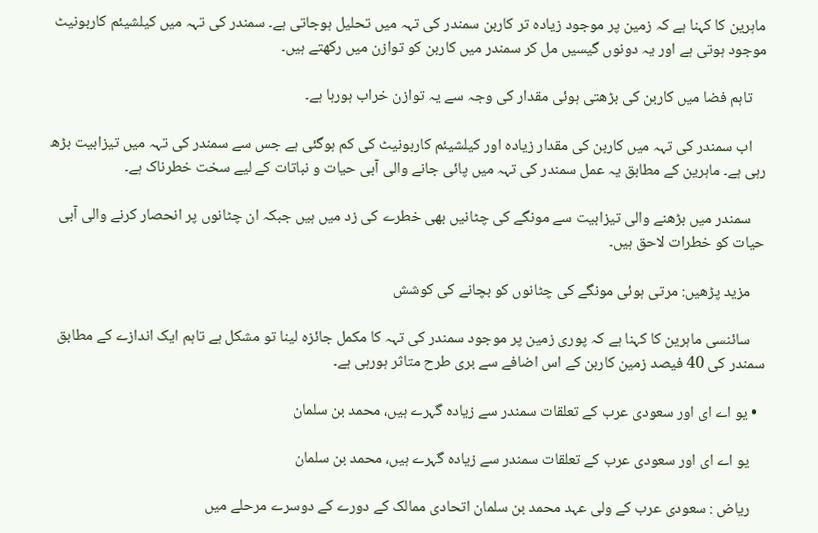ماہرین کا کہنا ہے کہ زمین پر موجود زیادہ تر کاربن سمندر کی تہہ میں تحلیل ہوجاتی ہے۔ سمندر کی تہہ میں کیلشیئم کاربونیٹ موجود ہوتی ہے اور یہ دونوں گیسیں مل کر سمندر میں کاربن کو توازن میں رکھتے ہیں۔

    تاہم فضا میں کاربن کی بڑھتی ہوئی مقدار کی وجہ سے یہ توازن خراب ہورہا ہے۔

    اب سمندر کی تہہ میں کاربن کی مقدار زیادہ اور کیلشیئم کاربونیٹ کی کم ہوگئی ہے جس سے سمندر کی تہہ میں تیزابیت بڑھ رہی ہے۔ ماہرین کے مطابق یہ عمل سمندر کی تہہ میں پائی جانے والی آبی حیات و نباتات کے لیے سخت خطرناک ہے۔

    سمندر میں بڑھنے والی تیزابیت سے مونگے کی چٹانیں بھی خطرے کی زد میں ہیں جبکہ ان چٹانوں پر انحصار کرنے والی آبی حیات کو خطرات لاحق ہیں۔

    مزید پڑھیں: مرتی ہوئی مونگے کی چٹانوں کو بچانے کی کوشش

    سائنسی ماہرین کا کہنا ہے کہ پوری زمین پر موجود سمندر کی تہہ کا مکمل جائزہ لینا تو مشکل ہے تاہم ایک اندازے کے مطابق سمندر کی 40 فیصد زمین کاربن کے اس اضافے سے بری طرح متاثر ہورہی ہے۔

  • یو اے ای اور سعودی عرب کے تعلقات سمندر سے زیادہ گہرے ہیں، محمد بن سلمان

    یو اے ای اور سعودی عرب کے تعلقات سمندر سے زیادہ گہرے ہیں، محمد بن سلمان

    ریاض : سعودی عرب کے ولی عہد محمد بن سلمان اتحادی ممالک کے دورے کے دوسرے مرحلے میں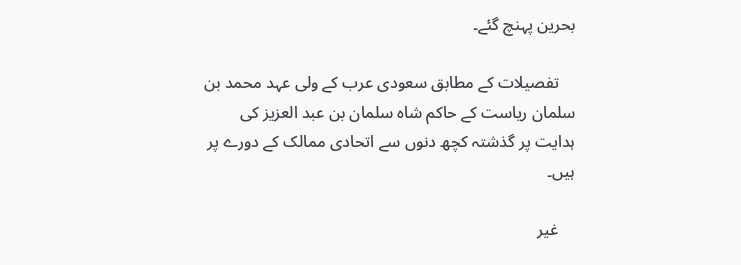بحرین پہنچ گئے۔

    تفصیلات کے مطابق سعودی عرب کے ولی عہد محمد بن سلمان ریاست کے حاکم شاہ سلمان بن عبد العزیز کی ہدایت پر گذشتہ کچھ دنوں سے اتحادی ممالک کے دورے پر ہیں۔

    غیر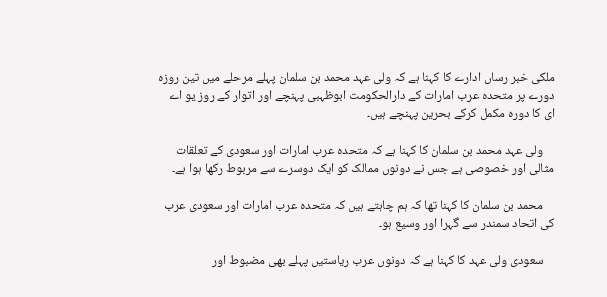ملکی خبر رساں ادارے کا کہنا ہے کہ ولی عہد محمد بن سلمان پہلے مرحلے میں تین روزہ دورے پر متحدہ عرب امارات کے دارالحکومت ابوظہبی پہنچے اور اتوار کے روز یو اے ای کا دورہ مکمل کرکے بحرین پہنچے ہیں۔

    ولی عہد محمد بن سلمان کا کہنا ہے کہ متحدہ عرب امارات اور سعودی کے تعلقات مثالی اور خصوصی ہے جس نے دونوں ممالک کو ایک دوسرے سے مربوط رکھا ہوا ہے۔

    محمد بن سلمان کا کہنا تھا کہ ہم چاہتے ہیں کہ متحدہ عرب امارات اور سعودی عرب کی اتحاد سمندر سے گہرا اور وسیع ہو۔

    سعودی ولی عہد کا کہنا ہے کہ دونوں عرب ریاستیں پہلے بھی مضبوط اور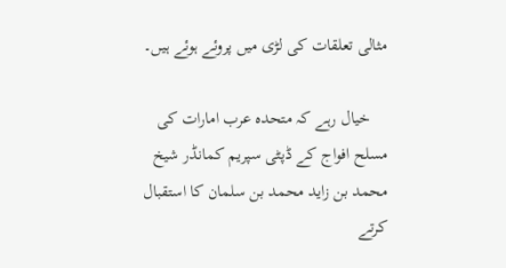مثالی تعلقات کی لڑی میں پروئے ہوئے ہیں۔

    خیال رہے کہ متحدہ عرب امارات کی مسلح افواج کے ڈپٹی سپریم کمانڈر شیخ محمد بن زاید محمد بن سلمان کا استقبال کرتے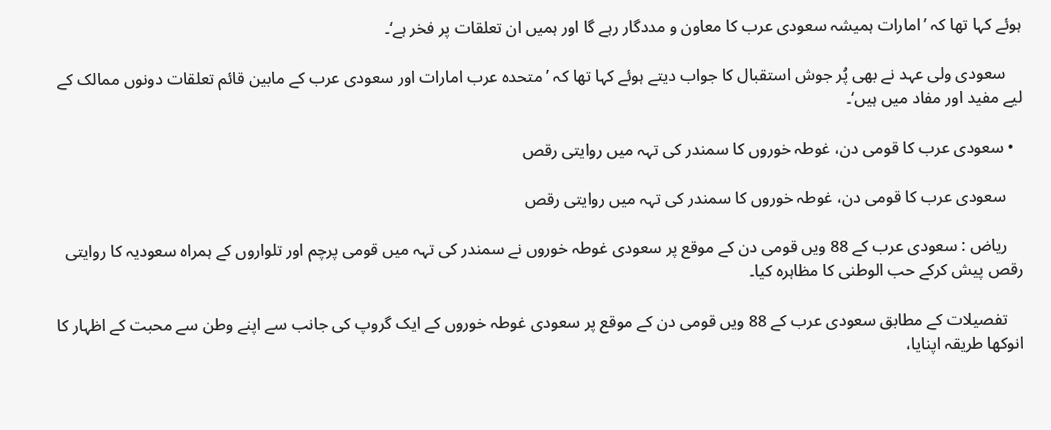ہوئے کہا تھا کہ ’امارات ہمیشہ سعودی عرب کا معاون و مددگار رہے گا اور ہمیں ان تعلقات پر فخر ہے‘۔

    سعودی ولی عہد نے بھی پُر جوش استقبال کا جواب دیتے ہوئے کہا تھا کہ ’متحدہ عرب امارات اور سعودی عرب کے مابین قائم تعلقات دونوں ممالک کے لیے مفید اور مفاد میں ہیں‘۔

  • سعودی عرب کا قومی دن، غوطہ خوروں کا سمندر کی تہہ میں روایتی رقص

    سعودی عرب کا قومی دن، غوطہ خوروں کا سمندر کی تہہ میں روایتی رقص

    ریاض : سعودی عرب کے 88 ویں قومی دن کے موقع پر سعودی غوطہ خوروں نے سمندر کی تہہ میں قومی پرچم اور تلواروں کے ہمراہ سعودیہ کا روایتی رقص پیش کرکے حب الوطنی کا مظاہرہ کیا۔

    تفصیلات کے مطابق سعودی عرب کے 88 ویں قومی دن کے موقع پر سعودی غوطہ خوروں کے ایک گروپ کی جانب سے اپنے وطن سے محبت کے اظہار کا انوکھا طریقہ اپنایا،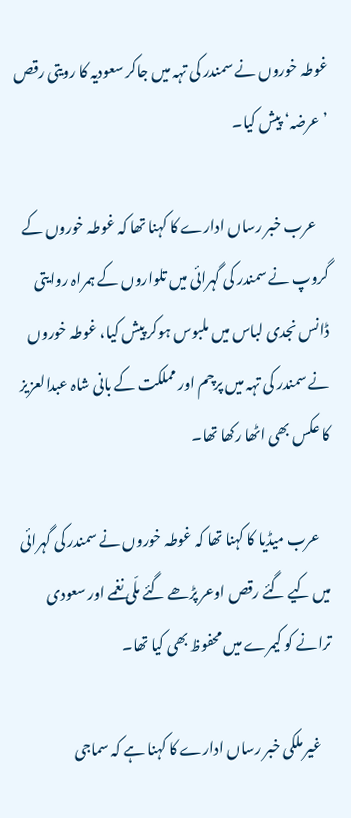غوطہ خوروں نے سمندر کی تہہ میں جاکر سعودیہ کا رویتی رقص ’عرضہ‘ پیش کیا۔

    عرب خبر رساں ادارے کا کہنا تھا کہ غوطہ خوروں کے گروپ نے سمندر کی گہرائی میں تلواروں کے ہمراہ روایتی ڈانس نجدی لباس میں ملبوس ہوکر پیش کیا، غوطہ خوروں نے سمندر کی تہہ میں پرچم اور مملکت کے بانی شاہ عبدالعزیز کا عکس بھی اٹھا رکھا تھا۔

    عرب میڈیا کا کہنا تھا کہ غوطہ خوروں نے سمندر کی گہرائی میں کیے گئے رقص اوعر پڑھے گئے ملّی نغمے اور سعودی ترانے کو کیمرے میں محفوظ بھی کیا تھا۔

    غیر ملکی خبر رساں ادارے کا کہنا ہے کہ سماجی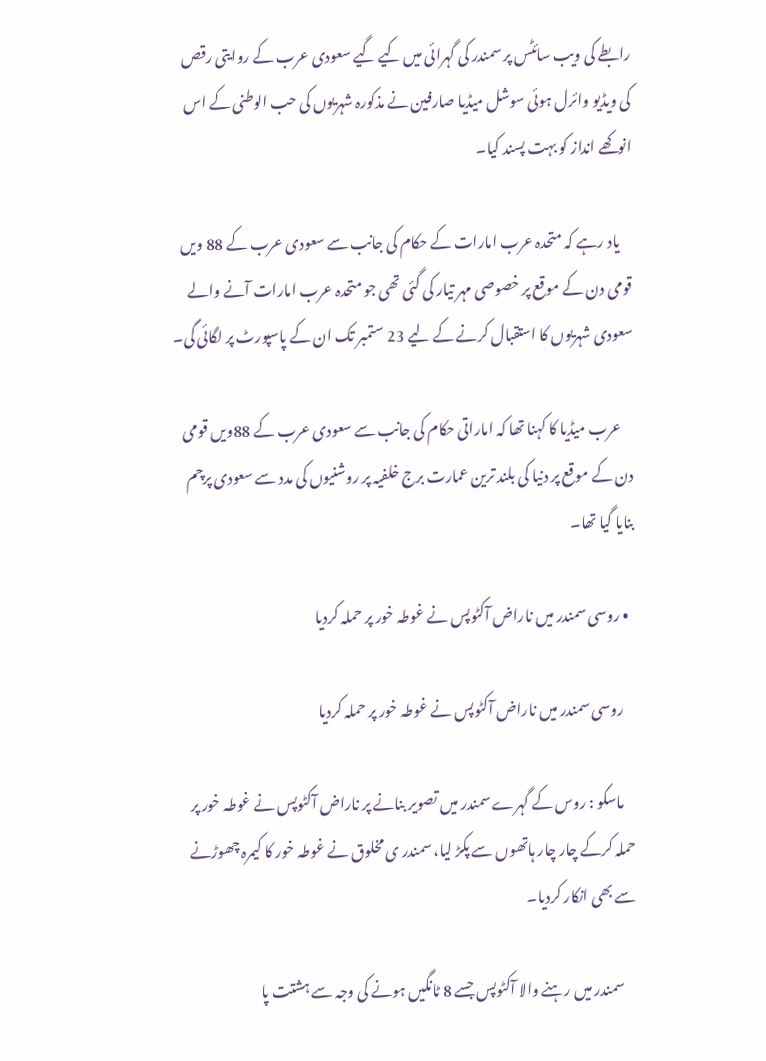رابطے کی ویب سائٹس پر سمندر کی گہرائی میں کیے گیے سعودی عرب کے روایتی رقص کی ویڈیو وائرل ہوئی سوشل میڈیا صارفین نے مذکورہ شہریوں کی حب الوطنی کے اس انوکھے انداز کو بہت پسند کیا۔

    یاد رہے کہ متحدہ عرب امارات کے حکام کی جانب سے سعودی عرب کے 88 ویں قومی دن کے موقع پر خصوصی مہر تیار کی گئی تھی جو متحدہ عرب امارات آنے والے سعودی شہریوں کا استقبال کرنے کے لیے 23 ستمبر تک ان کے پاسپورٹ پر لگائی گی۔

    عرب میڈیا کا کہنا تھا کہ اماراتی حکام کی جانب سے سعودی عرب کے 88ویں قومی دن کے موقع پر دنیا کی بلند ترین عمارت برج خلفیہ پر روشنیوں کی مدد سے سعودی پرچم بنایا گیا تھا۔

  • روسی سمندر میں ناراض آکٹوپس نے غوطہ خور پر حملہ کردیا

    روسی سمندر میں ناراض آکٹوپس نے غوطہ خور پر حملہ کردیا

    ماسکو : روس کے گہرے سمندر میں تصویر بنانے پر ناراض آکٹوپس نے غوطہ خور پر حملہ کرکے چار چار ہاتھوں سے پکڑ لیا، سمندر ی مخلوق نے غوطہ خور کا کیمرہ چھوڑنے سے بھی انکار کردیا۔

    سمندر میں رہنے والا آکٹوپس جسے 8 ٹانگیں ہونے کی وجہ سے ہشتت پا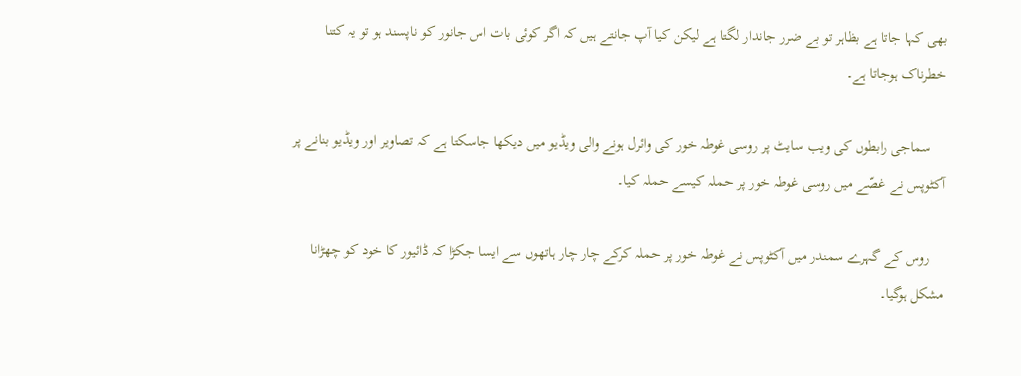بھی کہا جاتا ہے بظاہر تو بے ضرر جاندار لگتا ہے لیکن کیا آپ جانتے ہیں کہ اگر کوئی بات اس جانور کو ناپسند ہو تو یہ کتنا خطرناک ہوجاتا ہے۔

    سماجی رابطوں کی ویب سایٹ پر روسی غوطہ خور کی وائرل ہونے والی ویڈیو میں دیکھا جاسکتا ہے کہ تصاویر اور ویڈیو بنانے پر آکٹوپس نے غصّے میں روسی غوطہ خور پر حملہ کیسے حملہ کیا۔

    روس کے گہرے سمندر میں آکٹوپس نے غوطہ خور پر حملہ کرکے چار چار ہاتھوں سے ایسا جکڑا کہ ڈائیور کا خود کو چھڑانا مشکل ہوگیا۔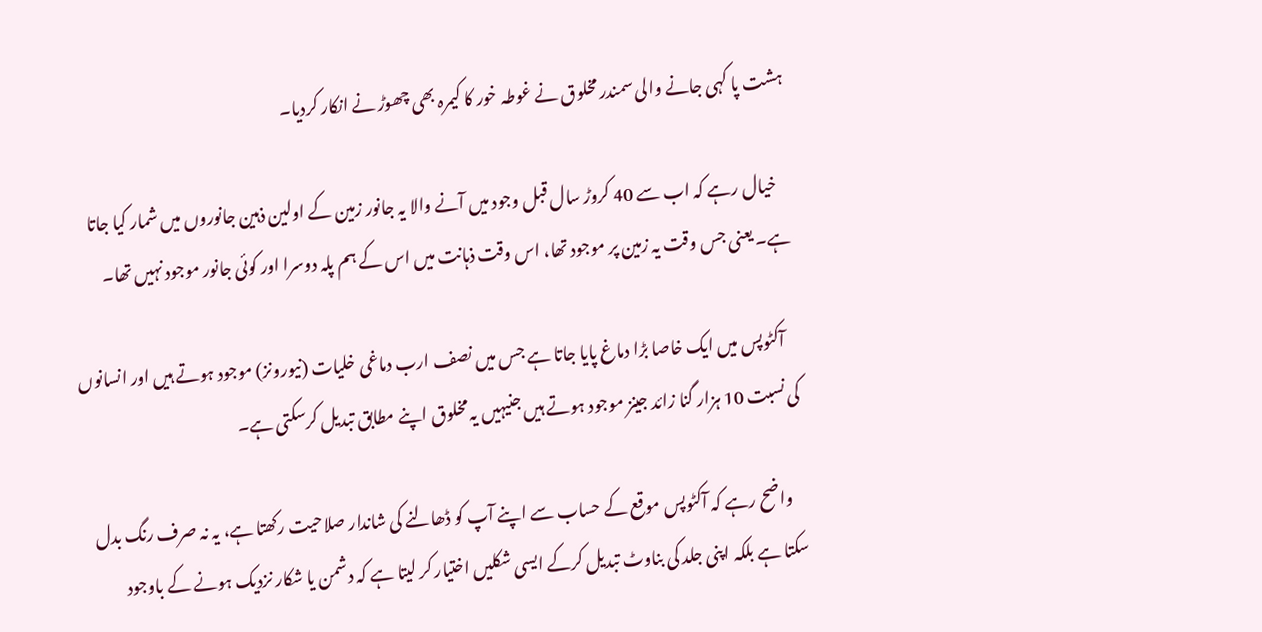ہشت پا کہی جانے والی سمندر مخلوق نے غوطہ خور کا کیمرہ بھی چھوڑ نے انکار کردیا۔

    خیال رہے کہ اب سے 40 کروڑ سال قبل وجود میں آنے والا یہ جانور زمین کے اولین ذہین جانوروں میں شمار کیا جاتا ہے۔ یعنی جس وقت یہ زمین پر موجود تھا، اس وقت ذہانت میں اس کے ہم پلہ دوسرا اور کوئی جانور موجود نہیں تھا۔

    آکٹوپس میں ایک خاصا بڑا دماغ پایا جاتا ہے جس میں نصف ارب دماغی خلیات (نیورونز) موجود ہوتے ہیں اور انسانوں کی نسبت 10 ہزار گنا زائد جینز موجود ہوتے ہیں جنیہیں یہ مخلوق اپنے مطابق تبدیل کرسکتی ہے۔

    واضح رہے کہ آکٹوپس موقع کے حساب سے اپنے آپ کو ڈھالنے کی شاندار صلاحیت رکھتا ہے، یہ نہ صرف رنگ بدل سکتا ہے بلکہ اپنی جلد کی بناوٹ تبدیل کرکے ایسی شکلیں اختیار کر لیتا ہے کہ دشمن یا شکار نزدیک ہونے کے باوجود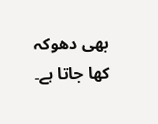بھی دھوکہ کھا جاتا ہے۔